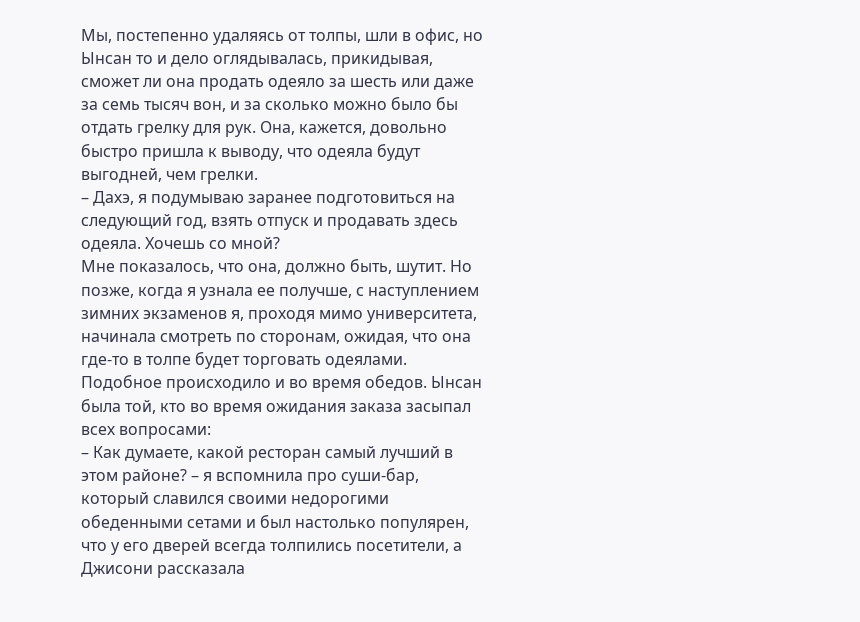Мы, постепенно удаляясь от толпы, шли в офис, но Ынсан то и дело оглядывалась, прикидывая, сможет ли она продать одеяло за шесть или даже за семь тысяч вон, и за сколько можно было бы отдать грелку для рук. Она, кажется, довольно быстро пришла к выводу, что одеяла будут выгодней, чем грелки.
– Дахэ, я подумываю заранее подготовиться на следующий год, взять отпуск и продавать здесь одеяла. Хочешь со мной?
Мне показалось, что она, должно быть, шутит. Но позже, когда я узнала ее получше, с наступлением зимних экзаменов я, проходя мимо университета, начинала смотреть по сторонам, ожидая, что она где-то в толпе будет торговать одеялами.
Подобное происходило и во время обедов. Ынсан была той, кто во время ожидания заказа засыпал всех вопросами:
– Как думаете, какой ресторан самый лучший в этом районе? – я вспомнила про суши-бар, который славился своими недорогими обеденными сетами и был настолько популярен, что у его дверей всегда толпились посетители, а Джисони рассказала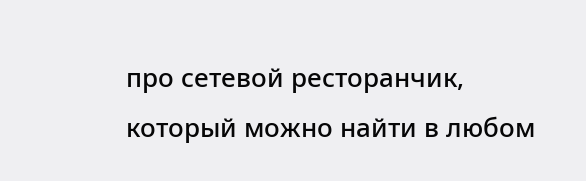про сетевой ресторанчик, который можно найти в любом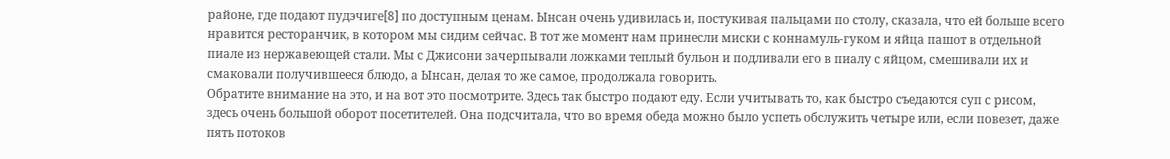районе, где подают пудэчиге[8] по доступным ценам. Ынсан очень удивилась и, постукивая пальцами по столу, сказала, что ей больше всего нравится ресторанчик, в котором мы сидим сейчас. В тот же момент нам принесли миски с коннамуль-гуком и яйца пашот в отдельной пиале из нержавеющей стали. Мы с Джисони зачерпывали ложками теплый бульон и подливали его в пиалу с яйцом, смешивали их и смаковали получившееся блюдо, а Ынсан, делая то же самое, продолжала говорить.
Обратите внимание на это, и на вот это посмотрите. Здесь так быстро подают еду. Если учитывать то, как быстро съедаются суп с рисом, здесь очень большой оборот посетителей. Она подсчитала, что во время обеда можно было успеть обслужить четыре или, если повезет, даже пять потоков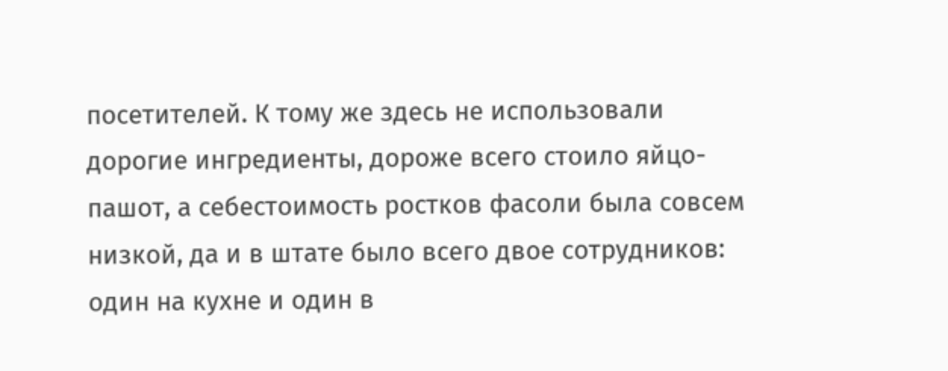посетителей. К тому же здесь не использовали дорогие ингредиенты, дороже всего стоило яйцо-пашот, а себестоимость ростков фасоли была совсем низкой, да и в штате было всего двое сотрудников: один на кухне и один в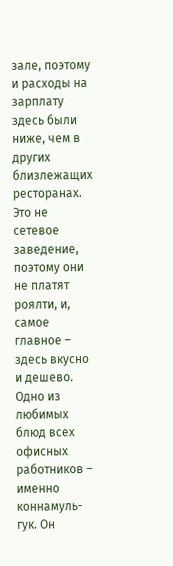зале, поэтому и расходы на зарплату здесь были ниже, чем в других близлежащих ресторанах. Это не сетевое заведение, поэтому они не платят роялти, и, самое главное – здесь вкусно и дешево. Одно из любимых блюд всех офисных работников – именно коннамуль-гук. Он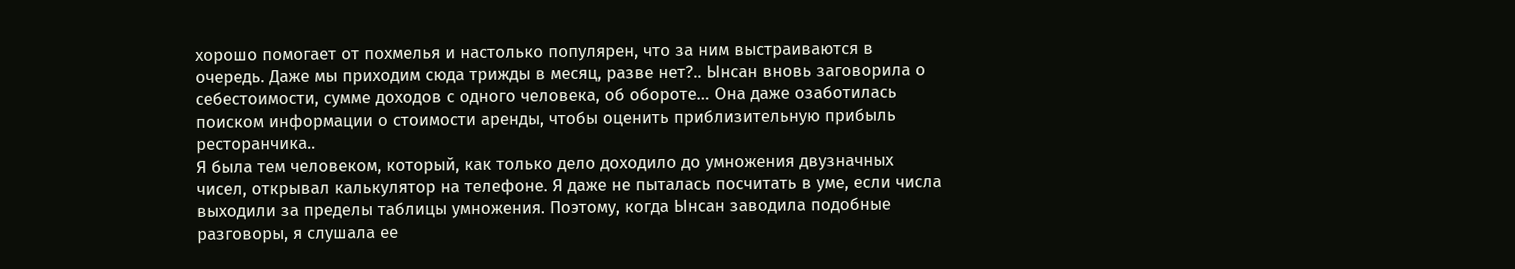хорошо помогает от похмелья и настолько популярен, что за ним выстраиваются в очередь. Даже мы приходим сюда трижды в месяц, разве нет?.. Ынсан вновь заговорила о себестоимости, сумме доходов с одного человека, об обороте… Она даже озаботилась поиском информации о стоимости аренды, чтобы оценить приблизительную прибыль ресторанчика..
Я была тем человеком, который, как только дело доходило до умножения двузначных чисел, открывал калькулятор на телефоне. Я даже не пыталась посчитать в уме, если числа выходили за пределы таблицы умножения. Поэтому, когда Ынсан заводила подобные разговоры, я слушала ее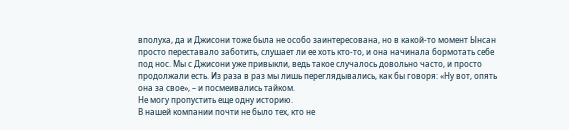вполуха, да и Джисони тоже была не особо заинтересована, но в какой-то момент Ынсан просто переставало заботить, слушает ли ее хоть кто-то, и она начинала бормотать себе под нос. Мы с Джисони уже привыкли, ведь такое случалось довольно часто, и просто продолжали есть. Из раза в раз мы лишь переглядывались, как бы говоря: «Ну вот, опять она за свое», – и посмеивались тайком.
Не могу пропустить еще одну историю.
В нашей компании почти не было тех, кто не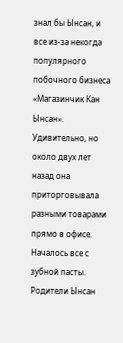знал бы Ынсан, и все из-за некогда популярного побочного бизнеса «Магазинчик Кан Ынсан». Удивительно, но около двух лет назад она приторговывала разными товарами прямо в офисе. Началось все с зубной пасты. Родители Ынсан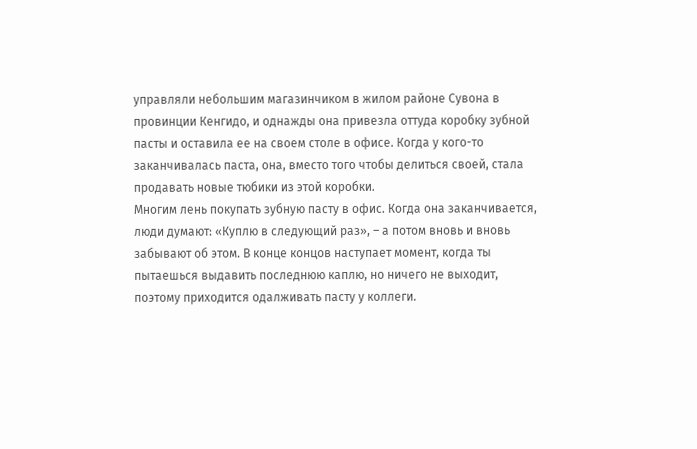управляли небольшим магазинчиком в жилом районе Сувона в провинции Кенгидо, и однажды она привезла оттуда коробку зубной пасты и оставила ее на своем столе в офисе. Когда у кого-то заканчивалась паста, она, вместо того чтобы делиться своей, стала продавать новые тюбики из этой коробки.
Многим лень покупать зубную пасту в офис. Когда она заканчивается, люди думают: «Куплю в следующий раз», – а потом вновь и вновь забывают об этом. В конце концов наступает момент, когда ты пытаешься выдавить последнюю каплю, но ничего не выходит, поэтому приходится одалживать пасту у коллеги.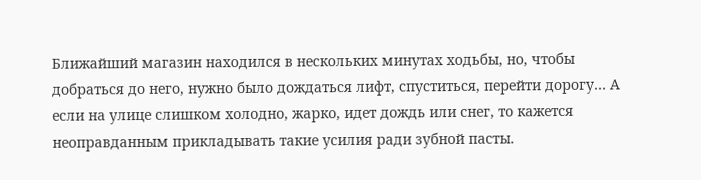Ближайший магазин находился в нескольких минутах ходьбы, но, чтобы добраться до него, нужно было дождаться лифт, спуститься, перейти дорогу… А если на улице слишком холодно, жарко, идет дождь или снег, то кажется неоправданным прикладывать такие усилия ради зубной пасты.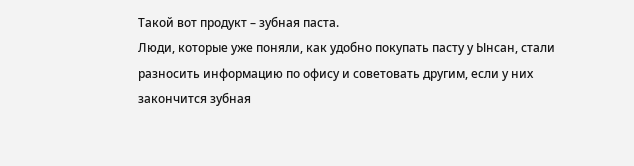Такой вот продукт – зубная паста.
Люди, которые уже поняли, как удобно покупать пасту у Ынсан, стали разносить информацию по офису и советовать другим, если у них закончится зубная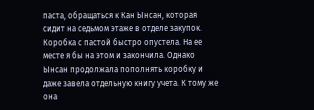паста, обращаться к Кан Ынсан, которая сидит на седьмом этаже в отделе закупок. Коробка с пастой быстро опустела. На ее месте я бы на этом и закончила. Однако Ынсан продолжала пополнять коробку и даже завела отдельную книгу учета. К тому же она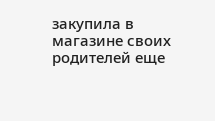закупила в магазине своих родителей еще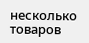несколько товаров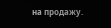на продажу.